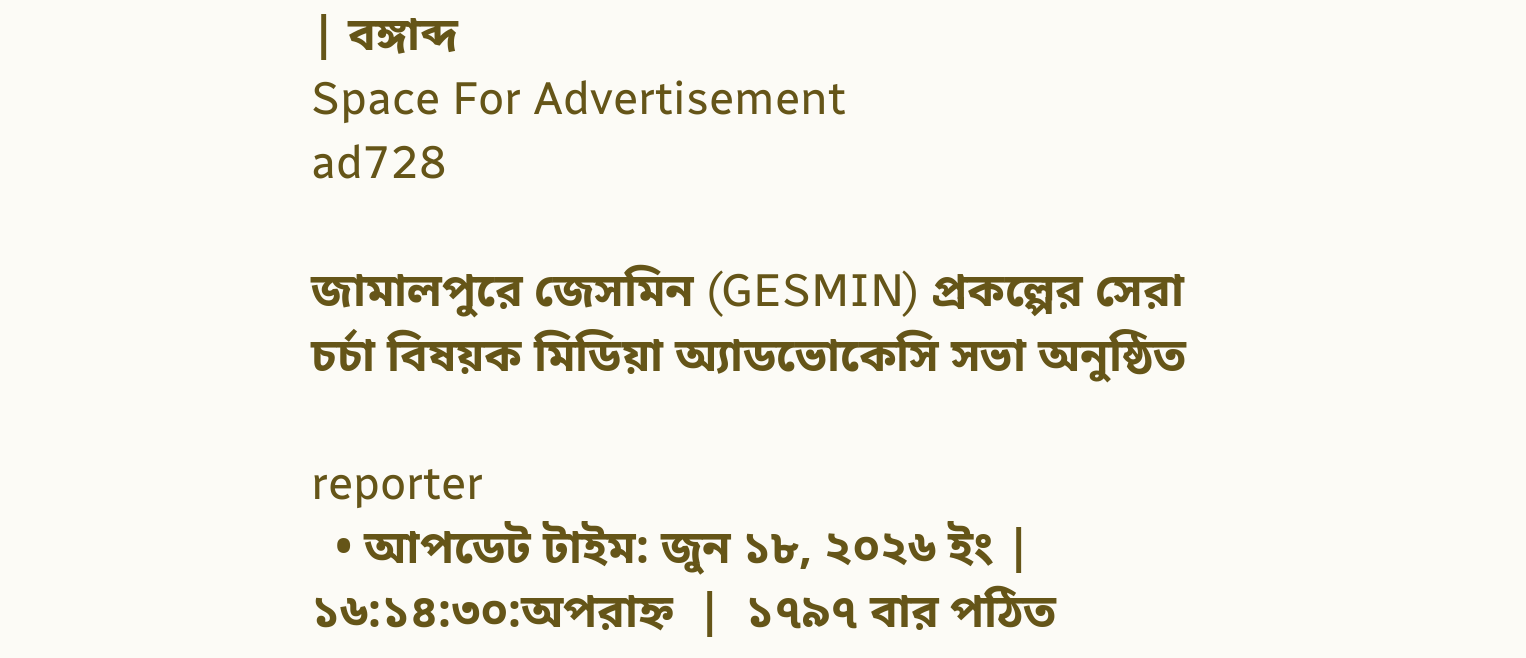| বঙ্গাব্দ
Space For Advertisement
ad728

জামালপুরে জেসমিন (GESMIN) প্রকল্পের সেরা চর্চা বিষয়ক মিডিয়া অ্যাডভোকেসি সভা অনুষ্ঠিত

reporter
  • আপডেট টাইম: জুন ১৮, ২০২৬ ইং | ১৬:১৪:৩০:অপরাহ্ন  |  ১৭৯৭ বার পঠিত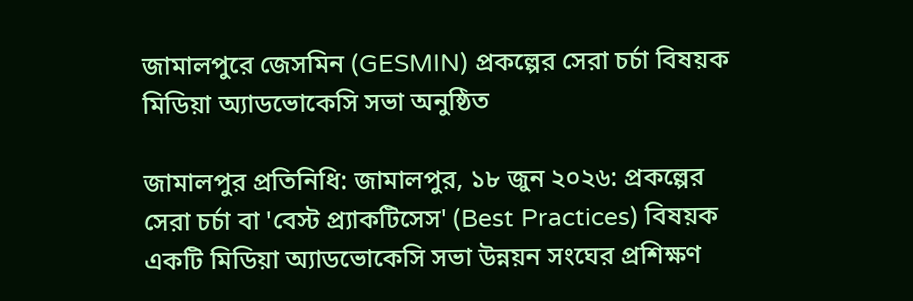জামালপুরে জেসমিন (GESMIN) প্রকল্পের সেরা চর্চা বিষয়ক মিডিয়া অ্যাডভোকেসি সভা অনুষ্ঠিত

জামালপুর প্রতিনিধি: জামালপুর, ১৮ জুন ২০২৬: প্রকল্পের সেরা চর্চা বা 'বেস্ট প্র্যাকটিসেস' (Best Practices) বিষয়ক একটি মিডিয়া অ্যাডভোকেসি সভা উন্নয়ন সংঘের প্রশিক্ষণ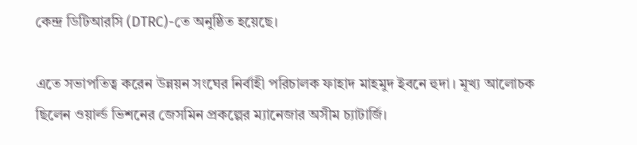কেন্দ্র ডিটিআরসি (DTRC)-তে অনুষ্ঠিত হয়েছে।

এতে সভাপতিত্ব করেন উন্নয়ন সংঘের নির্বাহী পরিচালক ফাহাদ মাহমুদ ইবনে হুদা। মূখ্য আলোচক ছিলেন ওয়ার্ল্ড ভিশনের জেসমিন প্রকল্পের ম্যানেজার অসীম চ্যাটার্জি।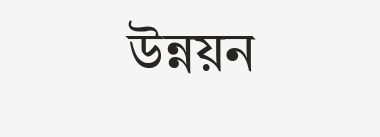উন্নয়ন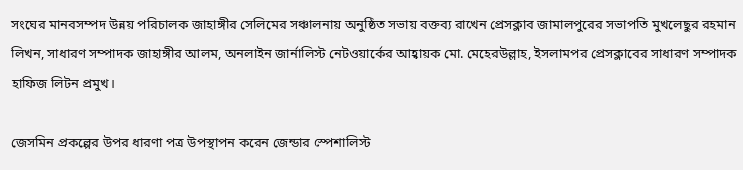সংঘের মানবসম্পদ উন্নয় পরিচালক জাহাঙ্গীর সেলিমের সঞ্চালনায় অনুষ্ঠিত সভায় বক্তব্য রাখেন প্রেসক্লাব জামালপুরের সভাপতি মুখলেছুর রহমান লিখন, সাধারণ সম্পাদক জাহাঙ্গীর আলম, অনলাইন জার্নালিস্ট নেটওয়ার্কের আহ্বায়ক মো. মেহেরউল্লাহ, ইসলামপর প্রেসক্লাবের সাধারণ সম্পাদক হাফিজ লিটন প্রমুখ।

জেসমিন প্রকল্পের উপর ধারণা পত্র উপস্থাপন করেন জেন্ডার স্পেশালিস্ট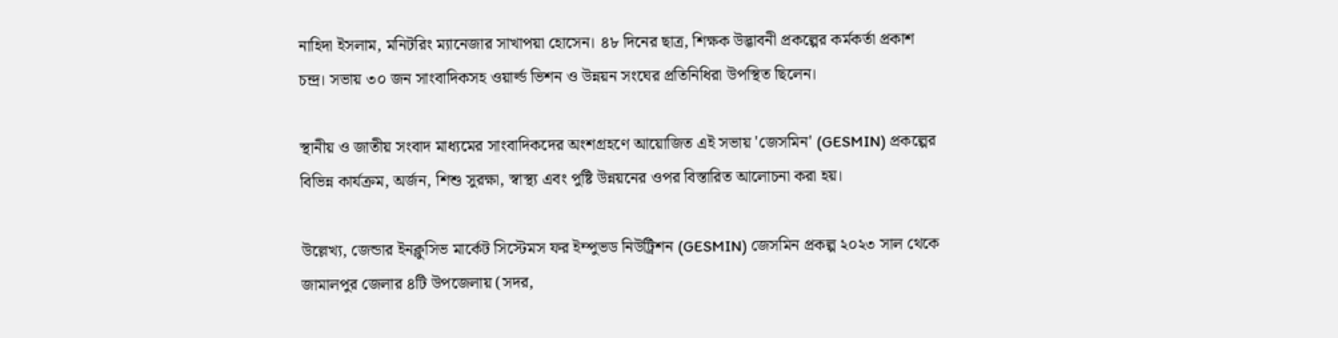নাহিদা ইসলাম, মনিটরিং ম্যানেজার সাখাপয়া হোসেন। ৪৮ দিনের ছাত্র, শিক্ষক উদ্ভাবনী প্রকল্পের কর্মকর্তা প্রকাশ চন্দ্র। সভায় ৩০ জন সাংবাদিকসহ ওয়ার্ল্ড ভিশন ও উন্নয়ন সংঘের প্রতিনিধিরা উপস্থিত ছিলেন।

স্থানীয় ও জাতীয় সংবাদ মাধ্যমের সাংবাদিকদের অংশগ্রহণে আয়োজিত এই সভায় 'জেসমিন' (GESMIN) প্রকল্পের বিভিন্ন কার্যক্রম, অর্জন, শিশু সুরক্ষা, স্বাস্থ্য এবং পুষ্টি উন্নয়নের ওপর বিস্তারিত আলোচনা করা হয়।

উল্লেখ্য, জেন্ডার ইনক্লুসিভ মার্কেট সিস্টেমস ফর ইম্পুভড নিউট্রিশন (GESMIN) জেসমিন প্রকল্প ২০২৩ সাল থেকে জামালপুর জেলার ৪টি উপজেলায় (সদর,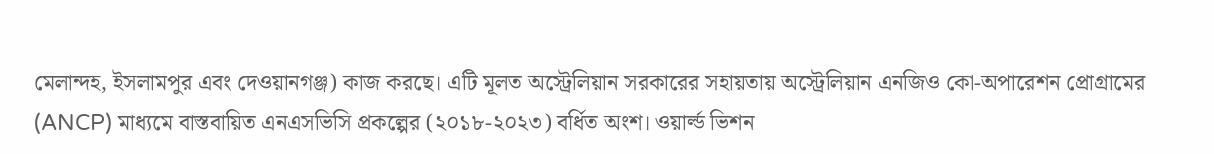মেলান্দহ, ইসলামপুর এবং দেওয়ানগঞ্জ) কাজ করছে। এটি মূলত অস্ট্রেলিয়ান সরকারের সহায়তায় অস্ট্রেলিয়ান এনজিও কো-অপারেশন প্রোগ্রামের (ANCP) মাধ্যমে বাস্তবায়িত এনএসভিসি প্রকল্পের (২০১৮-২০২৩) বর্ধিত অংশ। ওয়ার্ল্ড ভিশন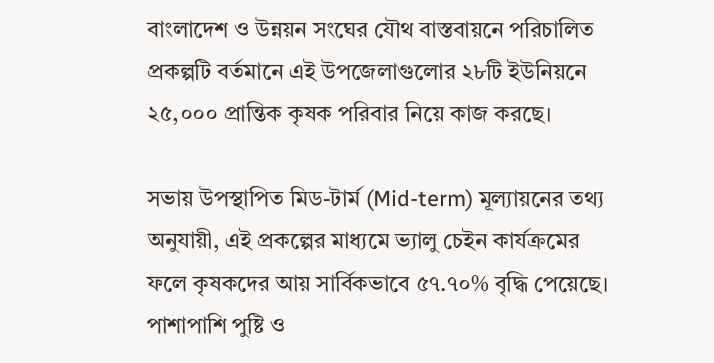বাংলাদেশ ও উন্নয়ন সংঘের যৌথ বাস্তবায়নে পরিচালিত প্রকল্পটি বর্তমানে এই উপজেলাগুলোর ২৮টি ইউনিয়নে ২৫,০০০ প্রান্তিক কৃষক পরিবার নিয়ে কাজ করছে।

সভায় উপস্থাপিত মিড-টার্ম (Mid-term) মূল্যায়নের তথ্য অনুযায়ী, এই প্রকল্পের মাধ্যমে ভ্যালু চেইন কার্যক্রমের ফলে কৃষকদের আয় সার্বিকভাবে ৫৭.৭০% বৃদ্ধি পেয়েছে। পাশাপাশি পুষ্টি ও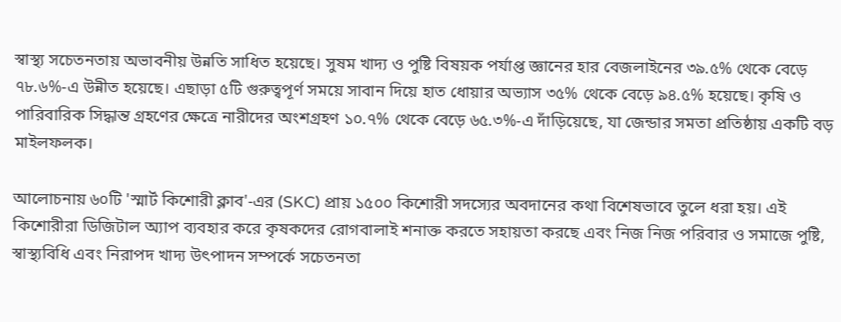স্বাস্থ্য সচেতনতায় অভাবনীয় উন্নতি সাধিত হয়েছে। সুষম খাদ্য ও পুষ্টি বিষয়ক পর্যাপ্ত জ্ঞানের হার বেজলাইনের ৩৯.৫% থেকে বেড়ে ৭৮.৬%-এ উন্নীত হয়েছে। এছাড়া ৫টি গুরুত্বপূর্ণ সময়ে সাবান দিয়ে হাত ধোয়ার অভ্যাস ৩৫% থেকে বেড়ে ৯৪.৫% হয়েছে। কৃষি ও পারিবারিক সিদ্ধান্ত গ্রহণের ক্ষেত্রে নারীদের অংশগ্রহণ ১০.৭% থেকে বেড়ে ৬৫.৩%-এ দাঁড়িয়েছে, যা জেন্ডার সমতা প্রতিষ্ঠায় একটি বড় মাইলফলক।

আলোচনায় ৬০টি 'স্মার্ট কিশোরী ক্লাব'-এর (SKC) প্রায় ১৫০০ কিশোরী সদস্যের অবদানের কথা বিশেষভাবে তুলে ধরা হয়। এই কিশোরীরা ডিজিটাল অ্যাপ ব্যবহার করে কৃষকদের রোগবালাই শনাক্ত করতে সহায়তা করছে এবং নিজ নিজ পরিবার ও সমাজে পুষ্টি, স্বাস্থ্যবিধি এবং নিরাপদ খাদ্য উৎপাদন সম্পর্কে সচেতনতা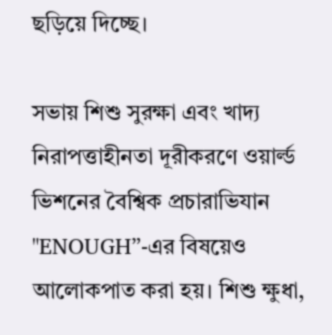ছড়িয়ে দিচ্ছে।

সভায় শিশু সুরক্ষা এবং খাদ্য নিরাপত্তাহীনতা দূরীকরণে ওয়ার্ল্ড ভিশনের বৈশ্বিক প্রচারাভিযান "ENOUGH”-এর বিষয়েও আলোকপাত করা হয়। শিশু ক্ষুধা,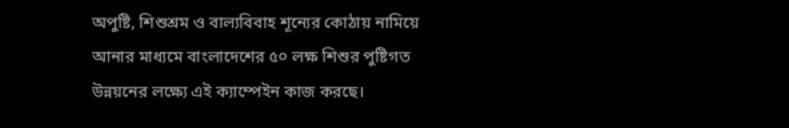অপুষ্টি, শিশুশ্রম ও বাল্যবিবাহ শূন্যের কোঠায় নামিয়ে আনার মাধ্যমে বাংলাদেশের ৫০ লক্ষ শিশুর পুষ্টিগত উন্নয়নের লক্ষ্যে এই ক্যাম্পেইন কাজ করছে।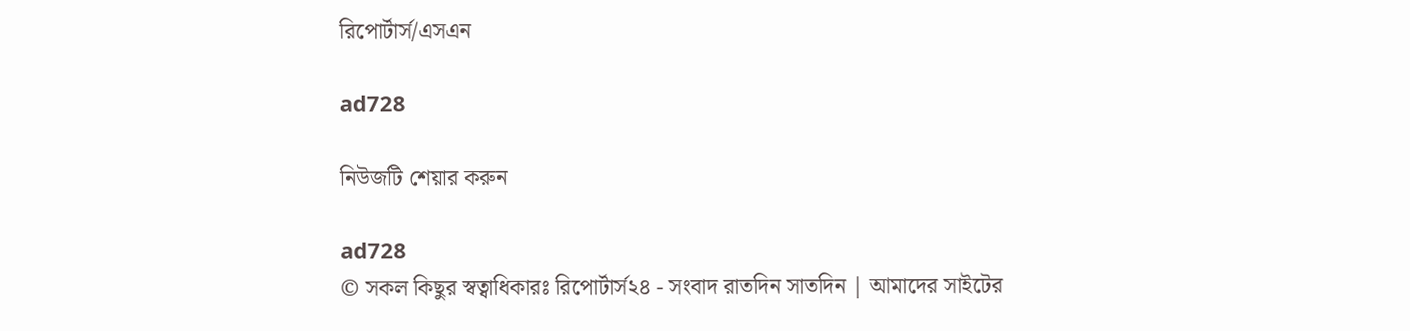রিপোর্টার্স/এসএন

ad728

নিউজটি শেয়ার করুন

ad728
© সকল কিছুর স্বত্বাধিকারঃ রিপোর্টার্স২৪ - সংবাদ রাতদিন সাতদিন | আমাদের সাইটের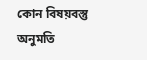কোন বিষয়বস্তু অনুমতি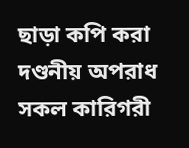ছাড়া কপি করা দণ্ডনীয় অপরাধ
সকল কারিগরী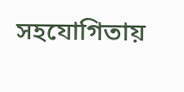সহযোগিতায়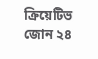ক্রিয়েটিভ জোন ২৪